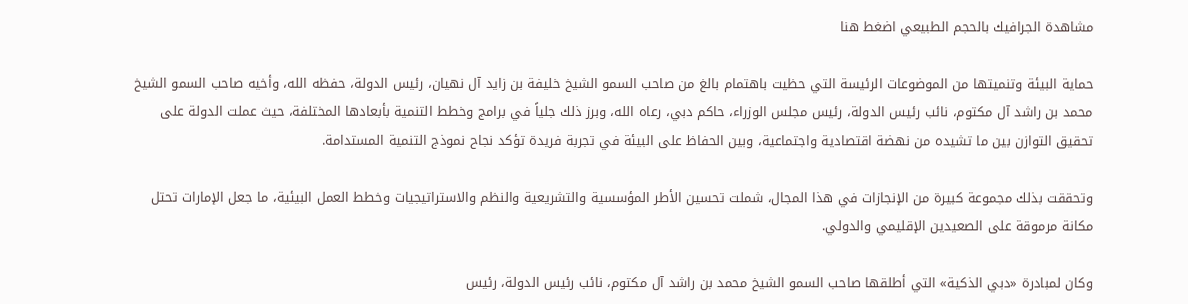مشاهدة الجرافيك بالحجم الطبيعي اضغط هنا

حماية البيئة وتنميتها من الموضوعات الرئيسة التي حظيت باهتمام بالغ من صاحب السمو الشيخ خليفة بن زايد آل نهيان، رئيس الدولة، حفظه الله، وأخيه صاحب السمو الشيخ محمد بن راشد آل مكتوم، نائب رئيس الدولة، رئيس مجلس الوزراء، حاكم دبي، رعاه الله، وبرز ذلك جلياً في برامج وخطط التنمية بأبعادها المختلفة، حيث عملت الدولة على تحقيق التوازن بين ما تشيده من نهضة اقتصادية واجتماعية، وبين الحفاظ على البيئة في تجربة فريدة تؤكد نجاح نموذج التنمية المستدامة.

وتحققت بذلك مجموعة كبيرة من الإنجازات في هذا المجال، شملت تحسين الأطر المؤسسية والتشريعية والنظم والاستراتيجيات وخطط العمل البيئية، ما جعل الإمارات تحتل مكانة مرموقة على الصعيدين الإقليمي والدولي.

وكان لمبادرة «دبي الذكية» التي أطلقها صاحب السمو الشيخ محمد بن راشد آل مكتوم، نائب رئيس الدولة، رئيس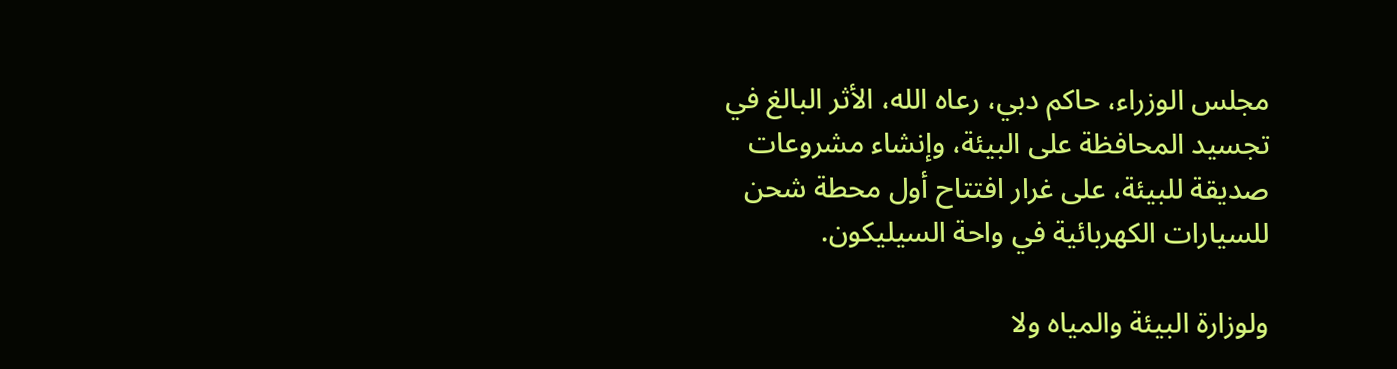مجلس الوزراء، حاكم دبي، رعاه الله، الأثر البالغ في تجسيد المحافظة على البيئة، وإنشاء مشروعات صديقة للبيئة، على غرار افتتاح أول محطة شحن للسيارات الكهربائية في واحة السيليكون.

ولوزارة البيئة والمياه ولا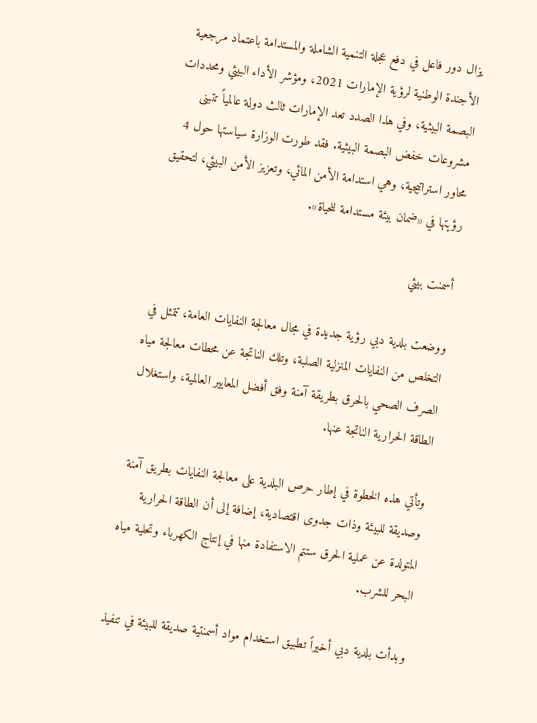يزال دور فاعل في دفع عجلة التنمية الشاملة والمستدامة باعتماد مرجعية الأجندة الوطنية لرؤية الإمارات 2021، ومؤشر الأداء البيئي ومحددات البصمة البيئية، وفي هذا الصدد تعد الإمارات ثالث دولة عالمياً تتبنى مشروعات خفض البصمة البيئية. فقد طورت الوزارة سياستها حول 4 محاور استراتيجية، وهي استدامة الأمن المائي، وتعزيز الأمن البيئي، لتحقيق رؤيتها في «ضمان بيئة مستدامة للحياة».

أسمنت بيئي

ووضعت بلدية دبي رؤية جديدة في مجال معالجة النفايات العامة، تتمثل في التخلص من النفايات المنزلية الصلبة، وتلك الناتجة عن محطات معالجة مياه الصرف الصحي بالحرق بطريقة آمنة وفق أفضل المعايير العالمية، واستغلال الطاقة الحرارية الناتجة عنها.

وتأتي هذه الخطوة في إطار حرص البلدية على معالجة النفايات بطريق آمنة وصديقة للبيئة وذات جدوى اقتصادية، إضافة إلى أن الطاقة الحرارية المتولدة عن عملية الحرق ستتم الاستفادة منها في إنتاج الكهرباء وتحلية مياه البحر للشرب.

وبدأت بلدية دبي أخيراً تطبيق استخدام مواد أسمنتية صديقة للبيئة في تنفيذ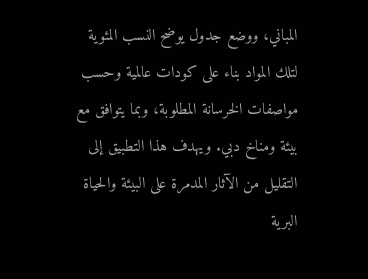المباني، ووضع جدول يوضح النسب المئوية لتلك المواد بناء على كودات عالمية وحسب مواصفات الخرسانة المطلوبة، وبما يتوافق مع بيئة ومناخ دبي. ويهدف هذا التطبيق إلى التقليل من الآثار المدمرة على البيئة والحياة البرية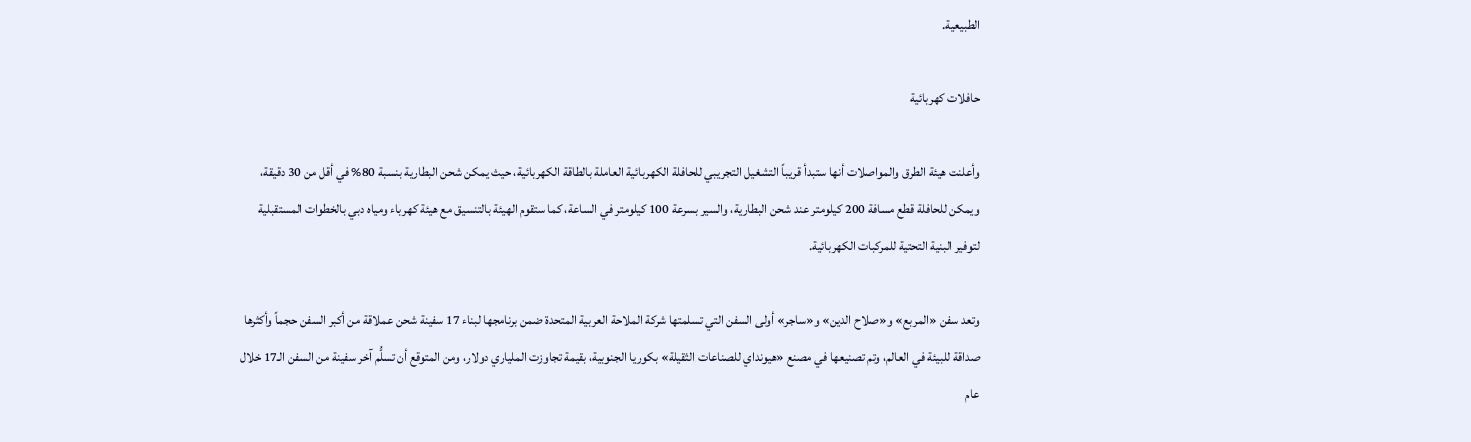الطبيعية.

حافلات كهربائية

وأعلنت هيئة الطرق والمواصلات أنها ستبدأ قريباً التشغيل التجريبي للحافلة الكهربائية العاملة بالطاقة الكهربائية، حيث يمكن شحن البطارية بنسبة 80% في أقل من 30 دقيقة، ويمكن للحافلة قطع مسافة 200 كيلومتر عند شحن البطارية، والسير بسرعة 100 كيلومتر في الساعة، كما ستقوم الهيئة بالتنسيق مع هيئة كهرباء ومياه دبي بالخطوات المستقبلية لتوفير البنية التحتية للمركبات الكهربائية.

وتعد سفن «المربع» و«صلاح الدين» و«ساجر» أولى السفن التي تسلمتها شركة الملاحة العربية المتحدة ضمن برنامجها لبناء 17 سفينة شحن عملاقة من أكبر السفن حجماً وأكثرها صداقة للبيئة في العالم، وتم تصنيعها في مصنع «هيونداي للصناعات الثقيلة» بكوريا الجنوبية، بقيمة تجاوزت الملياري دولار، ومن المتوقع أن تسلُّم آخر سفينة من السفن الـ17 خلال عام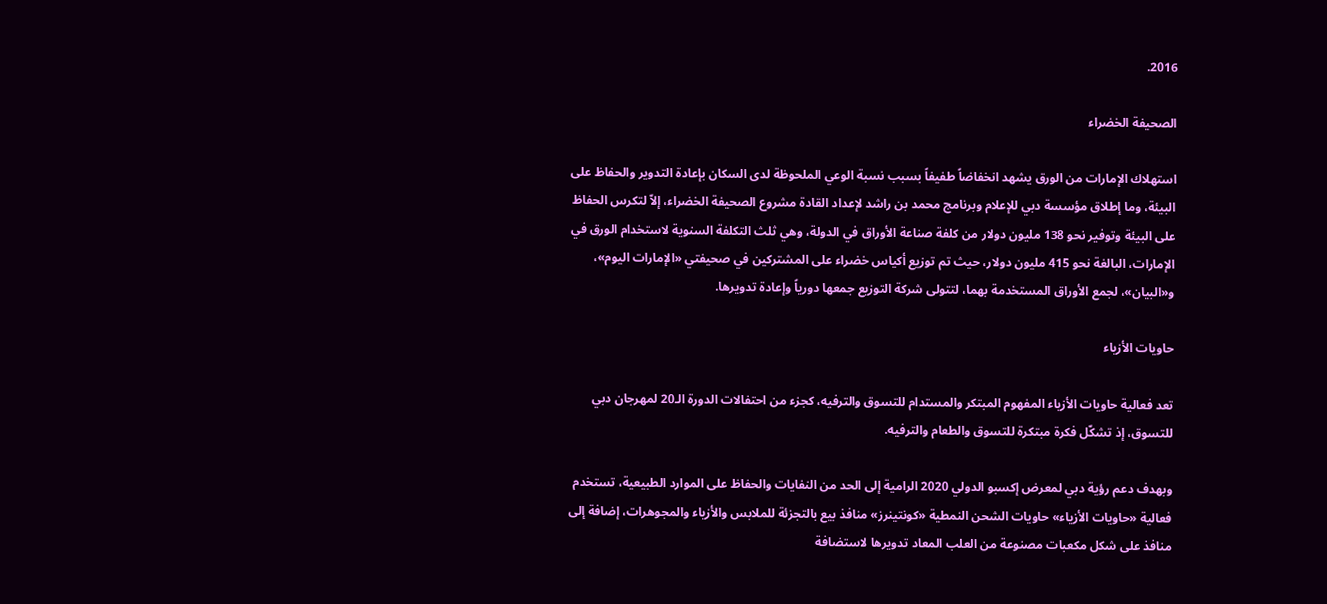2016.

الصحيفة الخضراء

استهلاك الإمارات من الورق يشهد انخفاضاً طفيفاً بسبب نسبة الوعي الملحوظة لدى السكان بإعادة التدوير والحفاظ على البيئة، وما إطلاق مؤسسة دبي للإعلام وبرنامج محمد بن راشد لإعداد القادة مشروع الصحيفة الخضراء، إلاّ لتكرس الحفاظ على البيئة وتوفير نحو 138 مليون دولار من كلفة صناعة الأوراق في الدولة، وهي ثلث التكلفة السنوية لاستخدام الورق في الإمارات، البالغة نحو 415 مليون دولار، حيث تم توزيع أكياس خضراء على المشتركين في صحيفتي «الإمارات اليوم»، و«البيان»، لجمع الأوراق المستخدمة بهما، لتتولى شركة التوزيع جمعها دورياً وإعادة تدويرها.

حاويات الأزياء

تعد فعالية حاويات الأزياء المفهوم المبتكر والمستدام للتسوق والترفيه، كجزء من احتفالات الدورة الـ20 لمهرجان دبي للتسوق، إذ تشكّل فكرة مبتكرة للتسوق والطعام والترفيه.

وبهدف دعم رؤية دبي لمعرض إكسبو الدولي 2020 الرامية إلى الحد من النفايات والحفاظ على الموارد الطبيعية، تستخدم فعالية «حاويات الأزياء» حاويات الشحن النمطية «كونتينرز» منافذ بيع بالتجزئة للملابس والأزياء والمجوهرات، إضافة إلى منافذ على شكل مكعبات مصنوعة من العلب المعاد تدويرها لاستضافة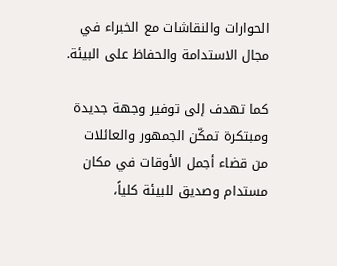الحوارات والنقاشات مع الخبراء في مجال الاستدامة والحفاظ على البيئة.

كما تهدف إلى توفير وجهة جديدة ومبتكرة تمكّن الجمهور والعائلات من قضاء أجمل الأوقات في مكان مستدام وصديق للبيئة كلياً،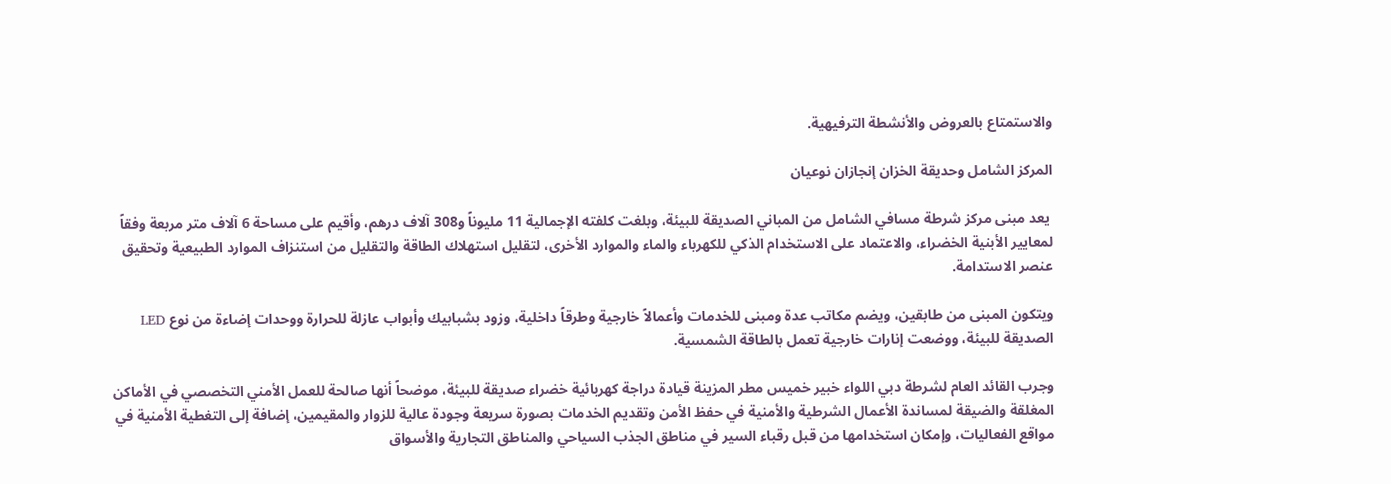والاستمتاع بالعروض والأنشطة الترفيهية.

المركز الشامل وحديقة الخزان إنجازان نوعيان

 يعد مبنى مركز شرطة مسافي الشامل من المباني الصديقة للبيئة، وبلغت كلفته الإجمالية 11 مليوناً و308 آلاف درهم، وأقيم على مساحة 6 آلاف متر مربعة وفقاً لمعايير الأبنية الخضراء، والاعتماد على الاستخدام الذكي للكهرباء والماء والموارد الأخرى، لتقليل استهلاك الطاقة والتقليل من استنزاف الموارد الطبيعية وتحقيق عنصر الاستدامة.

ويتكون المبنى من طابقين، ويضم مكاتب عدة ومبنى للخدمات وأعمالاً خارجية وطرقاً داخلية، وزود بشبابيك وأبواب عازلة للحرارة ووحدات إضاءة من نوع LED الصديقة للبيئة، ووضعت إنارات خارجية تعمل بالطاقة الشمسية.

وجرب القائد العام لشرطة دبي اللواء خبير خميس مطر المزينة قيادة دراجة كهربائية خضراء صديقة للبيئة، موضحاً أنها صالحة للعمل الأمني التخصصي في الأماكن المغلقة والضيقة لمساندة الأعمال الشرطية والأمنية في حفظ الأمن وتقديم الخدمات بصورة سريعة وجودة عالية للزوار والمقيمين، إضافة إلى التغطية الأمنية في مواقع الفعاليات، وإمكان استخدامها من قبل رقباء السير في مناطق الجذب السياحي والمناطق التجارية والأسواق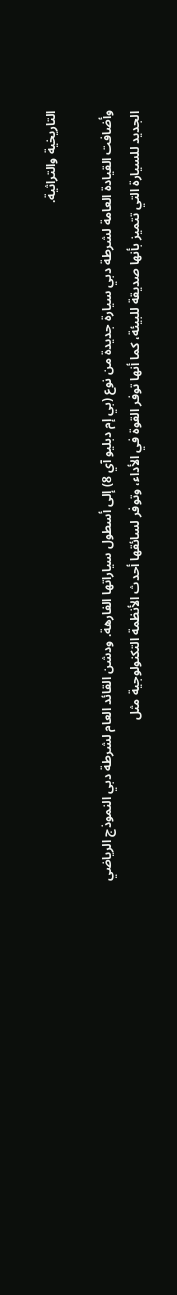التاريخية والتراثية.

وأضافت القيادة العامة لشرطة دبي سيارة جديدة من نوع (بي إم دبليو آي 8) إلى أسطول سياراتها الفارهة. ودشن القائد العام لشرطة دبي النموذج الرياضي الجديد للسيارة التي تتميز بأنها صديقة للبيئة، كما أنها توفر القوة في الأداء، وتوفر لسائقها أحدث الأنظمة التكنولوجية مثل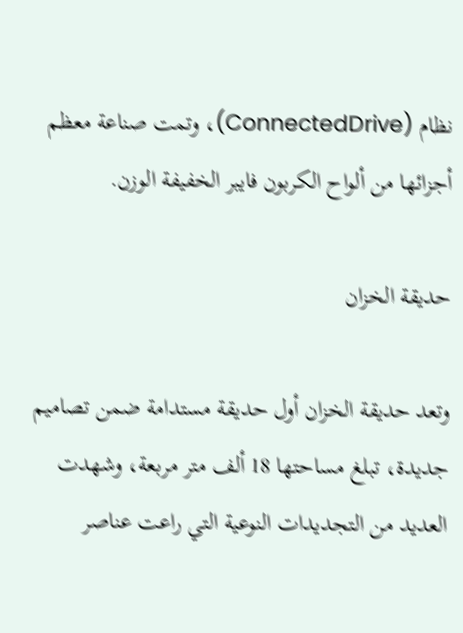نظام (ConnectedDrive)، وتمت صناعة معظم أجزائها من ألواح الكربون فايبر الخفيفة الوزن.

حديقة الخزان

وتعد حديقة الخزان أول حديقة مستدامة ضمن تصاميم جديدة، تبلغ مساحتها 18 ألف متر مربعة، وشهدت العديد من التجديدات النوعية التي راعت عناصر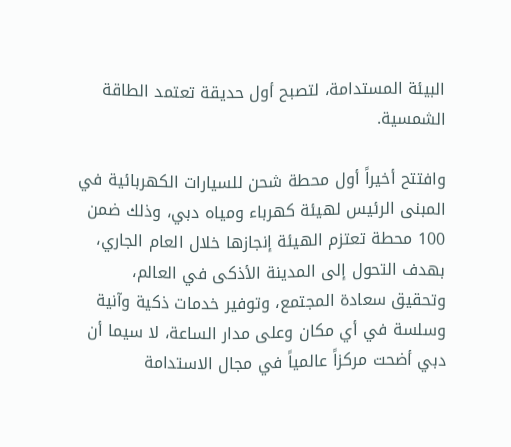البيئة المستدامة، لتصبح أول حديقة تعتمد الطاقة الشمسية.

وافتتح أخيراً أول محطة شحن للسيارات الكهربائية في المبنى الرئيس لهيئة كهرباء ومياه دبي، وذلك ضمن 100 محطة تعتزم الهيئة إنجازها خلال العام الجاري، بهدف التحول إلى المدينة الأذكى في العالم، وتحقيق سعادة المجتمع، وتوفير خدمات ذكية وآنية وسلسة في أي مكان وعلى مدار الساعة، لا سيما أن دبي أضحت مركزاً عالمياً في مجال الاستدامة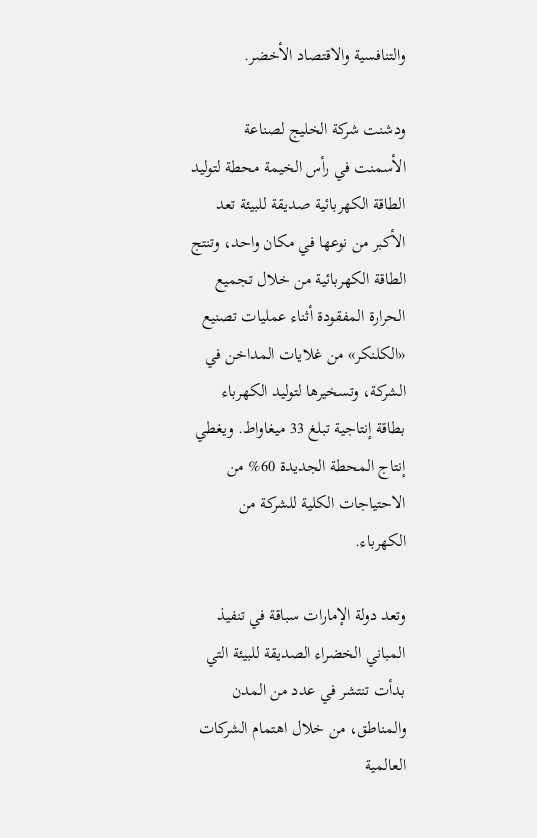والتنافسية والاقتصاد الأخضر.

ودشنت شركة الخليج لصناعة الأسمنت في رأس الخيمة محطة لتوليد الطاقة الكهربائية صديقة للبيئة تعد الأكبر من نوعها في مكان واحد، وتنتج الطاقة الكهربائية من خلال تجميع الحرارة المفقودة أثناء عمليات تصنيع «الكلنكر» من غلايات المداخن في الشركة، وتسخيرها لتوليد الكهرباء بطاقة إنتاجية تبلغ 33 ميغاواط. ويغطي إنتاج المحطة الجديدة 60% من الاحتياجات الكلية للشركة من الكهرباء.

وتعد دولة الإمارات سباقة في تنفيذ المباني الخضراء الصديقة للبيئة التي بدأت تنتشر في عدد من المدن والمناطق، من خلال اهتمام الشركات العالمية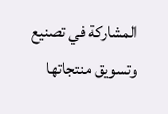المشاركة في تصنيع وتسويق منتجاتها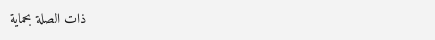ذات الصلة بحماية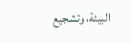البيئة، وتشجيع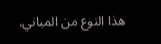هذا النوع من المباني.